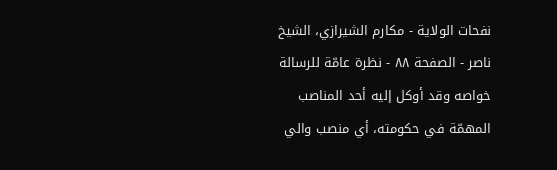نفحات الولاية - مكارم الشيرازي، الشيخ ناصر - الصفحة ٨٨ - نظرة عامّة للرسالة
خواصه وقد أوكل إليه أحد المناصب المهمّة في حكومته، أي منصب والي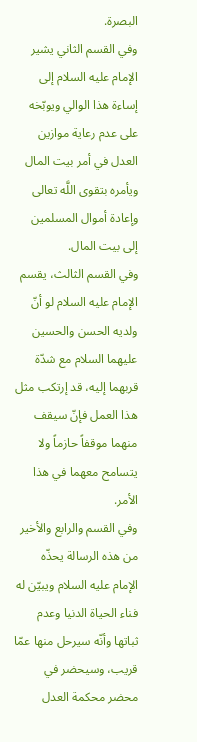البصرة.
وفي القسم الثاني يشير الإمام عليه السلام إلى إساءة هذا الوالي ويوبّخه على عدم رعاية موازين العدل في أمر بيت المال ويأمره بتقوى اللَّه تعالى وإعادة أموال المسلمين إلى بيت المال.
وفي القسم الثالث، يقسم الإمام عليه السلام لو أنّ ولديه الحسن والحسين عليهما السلام مع شدّة قربهما إليه، قد إرتكب مثل هذا العمل فإنّ سيقف منهما موقفاً حازماً ولا يتسامح معهما في هذا الأمر.
وفي القسم والرابع والأخير من هذه الرسالة يحذّه الإمام عليه السلام ويبيّن له فناء الحياة الدنيا وعدم ثباتها وأنّه سيرحل منها عمّا قريب، وسيحضر في محضر محكمة العدل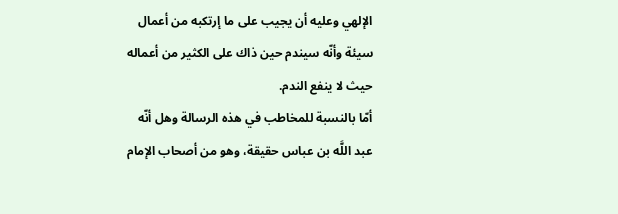الإلهي وعليه أن يجيب على ما إرتكبه من أعمال سيئة وأنّه سيندم حين ذاك على الكثير من أعماله حيث لا ينفع الندم.
أمّا بالنسبة للمخاطب في هذه الرسالة وهل أنّه عبد اللَّه بن عباس حقيقة، وهو من أصحاب الإمام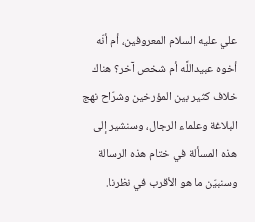علي عليه السلام المعروفين، أم أنّه أخوه عبيداللَّه أم شخص آخر؟ هناك خلاف كثير بين المؤرخين وشرّاح نهج البلاغة وعلماء الرجال، وسنشير إلى هذه المسألة في ختام هذه الرسالة وسنبيّن ما هو الأقرب في نظرنا.